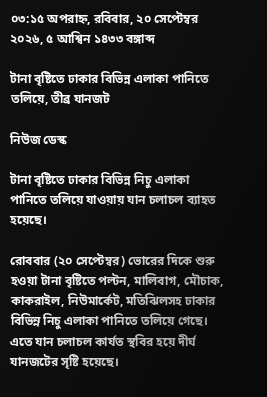০৩:১৫ অপরাহ্ন, রবিবার, ২০ সেপ্টেম্বর ২০২৬, ৫ আশ্বিন ১৪৩৩ বঙ্গাব্দ

টানা বৃষ্টিতে ঢাকার বিভিন্ন এলাকা পানিতে তলিয়ে, তীব্র যানজট

নিউজ ডেস্ক

টানা বৃষ্টিতে ঢাকার বিভিন্ন নিচু এলাকা পানিতে তলিয়ে যাওয়ায় যান চলাচল ব্যাহত হয়েছে।

রোববার (২০ সেপ্টেম্বর) ভোরের দিকে শুরু হওয়া টানা বৃষ্টিতে পল্টন, মালিবাগ, মৌচাক, কাকরাইল, নিউমার্কেট, মতিঝিলসহ ঢাকার বিভিন্ন নিচু এলাকা পানিতে তলিয়ে গেছে। এতে যান চলাচল কার্যত স্থবির হয়ে দীর্ঘ যানজটের সৃষ্টি হয়েছে।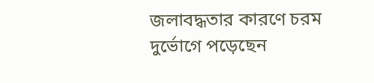জলাবদ্ধতার কারণে চরম দুর্ভোগে পড়েছেন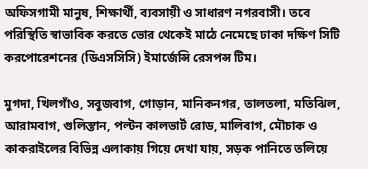অফিসগামী মানুষ, শিক্ষার্থী, ব্যবসায়ী ও সাধারণ নগরবাসী। তবে পরিস্থিতি স্বাভাবিক করতে ভোর থেকেই মাঠে নেমেছে ঢাকা দক্ষিণ সিটি করপোরেশনের (ডিএসসিসি) ইমার্জেন্সি রেসপন্স টিম।

মুগদা, খিলগাঁও, সবুজবাগ, গোড়ান, মানিকনগর, তালতলা, মতিঝিল, আরামবাগ, গুলিস্তান, পল্টন কালভার্ট রোড, মালিবাগ, মৌচাক ও কাকরাইলের বিভিন্ন এলাকায় গিয়ে দেখা যায়, সড়ক পানিতে তলিয়ে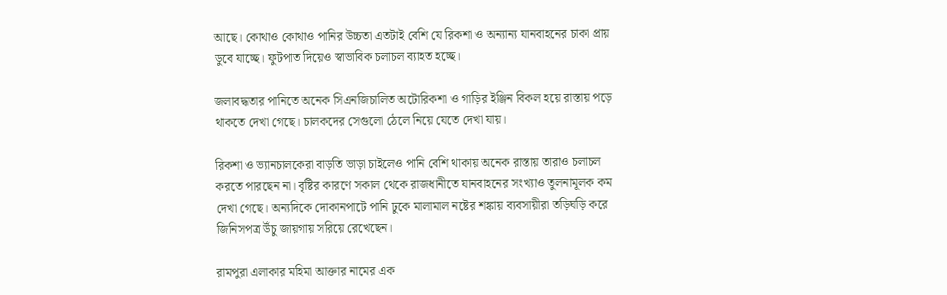আছে। কোথাও কোথাও পানির উচ্চতা এতটাই বেশি যে রিকশা ও অন্যান্য যানবাহনের চাকা প্রায় ডুবে যাচ্ছে। ফুটপাত দিয়েও স্বাভাবিক চলাচল ব্যাহত হচ্ছে।

জলাবদ্ধতার পানিতে অনেক সিএনজিচালিত অটোরিকশা ও গাড়ির ইঞ্জিন বিকল হয়ে রাস্তায় পড়ে থাকতে দেখা গেছে। চালকদের সেগুলো ঠেলে নিয়ে যেতে দেখা যায়।

রিকশা ও ভ্যানচালকেরা বাড়তি ভাড়া চাইলেও পানি বেশি থাকায় অনেক রাস্তায় তারাও চলাচল করতে পারছেন না। বৃষ্টির কারণে সকাল থেকে রাজধানীতে যানবাহনের সংখ্যাও তুলনামূলক কম দেখা গেছে। অন্যদিকে দোকানপাটে পানি ঢুকে মালামাল নষ্টের শঙ্কায় ব্যবসায়ীরা তড়িঘড়ি করে জিনিসপত্র উঁচু জায়গায় সরিয়ে রেখেছেন।

রামপুরা এলাকার মহিমা আক্তার নামের এক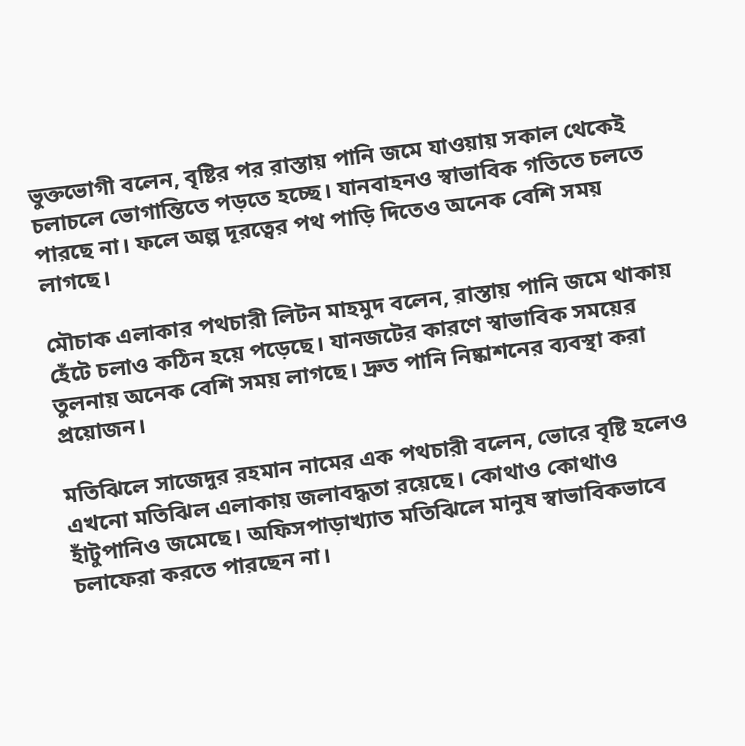ভুক্তভোগী বলেন, বৃষ্টির পর রাস্তায় পানি জমে যাওয়ায় সকাল থেকেই চলাচলে ভোগান্তিতে পড়তে হচ্ছে। যানবাহনও স্বাভাবিক গতিতে চলতে পারছে না। ফলে অল্প দূরত্বের পথ পাড়ি দিতেও অনেক বেশি সময় লাগছে।

মৌচাক এলাকার পথচারী লিটন মাহমুদ বলেন, রাস্তায় পানি জমে থাকায় হেঁটে চলাও কঠিন হয়ে পড়েছে। যানজটের কারণে স্বাভাবিক সময়ের তুলনায় অনেক বেশি সময় লাগছে। দ্রুত পানি নিষ্কাশনের ব্যবস্থা করা প্রয়োজন।

মতিঝিলে সাজেদুর রহমান নামের এক পথচারী বলেন, ভোরে বৃষ্টি হলেও এখনো মতিঝিল এলাকায় জলাবদ্ধতা রয়েছে। কোথাও কোথাও হাঁটুপানিও জমেছে। অফিসপাড়াখ্যাত মতিঝিলে মানুষ স্বাভাবিকভাবে চলাফেরা করতে পারছেন না।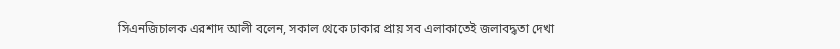সিএনজিচালক এরশাদ আলী বলেন, সকাল থেকে ঢাকার প্রায় সব এলাকাতেই জলাবদ্ধতা দেখা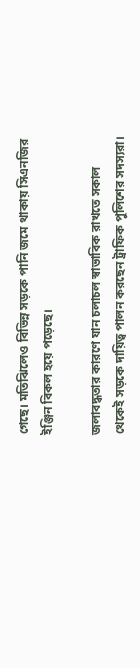গেছে। মতিঝিলেও বিভিন্ন সড়কে পানি জমে থাকায় সিএনজির ইঞ্জিন বিকল হয়ে পড়েছে।

জলাবদ্ধতার কারণে যান চলাচল স্বাভাবিক রাখতে সকাল থেকেই সড়কে দায়িত্ব পালন করছেন ট্রাফিক পুলিশের সদস্যরা।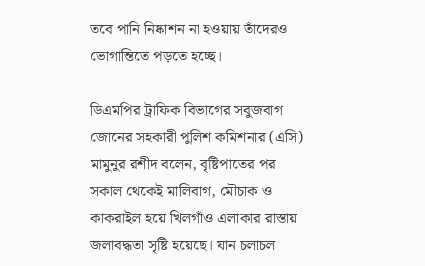তবে পানি নিষ্কাশন না হওয়ায় তাঁদেরও ভোগান্তিতে পড়তে হচ্ছে।

ডিএমপির ট্রাফিক বিভাগের সবুজবাগ জোনের সহকারী পুলিশ কমিশনার (এসি) মামুনুর রশীদ বলেন, বৃষ্টিপাতের পর সকাল থেকেই মালিবাগ, মৌচাক ও কাকরাইল হয়ে খিলগাঁও এলাকার রাস্তায় জলাবদ্ধতা সৃষ্টি হয়েছে। যান চলাচল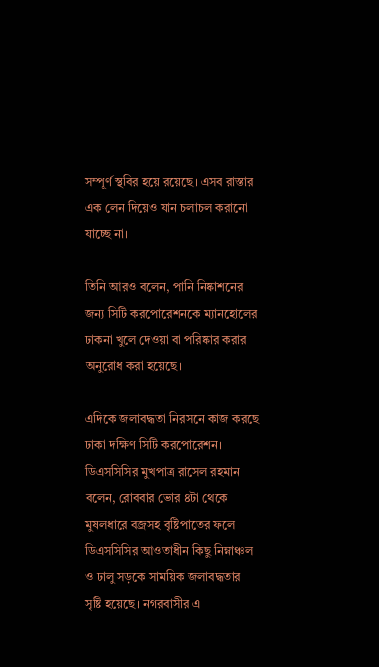সম্পূর্ণ স্থবির হয়ে রয়েছে। এসব রাস্তার এক লেন দিয়েও যান চলাচল করানো যাচ্ছে না।

তিনি আরও বলেন, পানি নিষ্কাশনের জন্য সিটি করপোরেশনকে ম্যানহোলের ঢাকনা খুলে দেওয়া বা পরিষ্কার করার অনুরোধ করা হয়েছে।

এদিকে জলাবদ্ধতা নিরসনে কাজ করছে ঢাকা দক্ষিণ সিটি করপোরেশন। ডিএসসিসির মুখপাত্র রাসেল রহমান বলেন, রোববার ভোর ৪টা থেকে মুষলধারে বজ্রসহ বৃষ্টিপাতের ফলে ডিএসসিসির আওতাধীন কিছু নিম্নাঞ্চল ও ঢালু সড়কে সাময়িক জলাবদ্ধতার সৃষ্টি হয়েছে। নগরবাসীর এ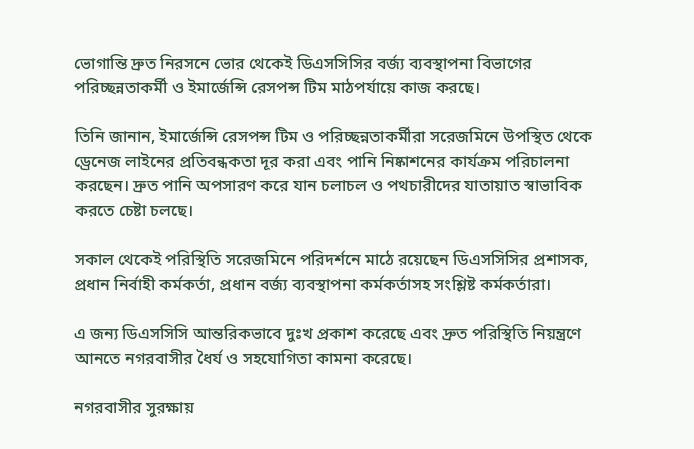ভোগান্তি দ্রুত নিরসনে ভোর থেকেই ডিএসসিসির বর্জ্য ব্যবস্থাপনা বিভাগের পরিচ্ছন্নতাকর্মী ও ইমার্জেন্সি রেসপন্স টিম মাঠপর্যায়ে কাজ করছে।

তিনি জানান, ইমার্জেন্সি রেসপন্স টিম ও পরিচ্ছন্নতাকর্মীরা সরেজমিনে উপস্থিত থেকে ড্রেনেজ লাইনের প্রতিবন্ধকতা দূর করা এবং পানি নিষ্কাশনের কার্যক্রম পরিচালনা করছেন। দ্রুত পানি অপসারণ করে যান চলাচল ও পথচারীদের যাতায়াত স্বাভাবিক করতে চেষ্টা চলছে।

সকাল থেকেই পরিস্থিতি সরেজমিনে পরিদর্শনে মাঠে রয়েছেন ডিএসসিসির প্রশাসক, প্রধান নির্বাহী কর্মকর্তা, প্রধান বর্জ্য ব্যবস্থাপনা কর্মকর্তাসহ সংশ্লিষ্ট কর্মকর্তারা।

এ জন্য ডিএসসিসি আন্তরিকভাবে দুঃখ প্রকাশ করেছে এবং দ্রুত পরিস্থিতি নিয়ন্ত্রণে আনতে নগরবাসীর ধৈর্য ও সহযোগিতা কামনা করেছে।

নগরবাসীর সুরক্ষায়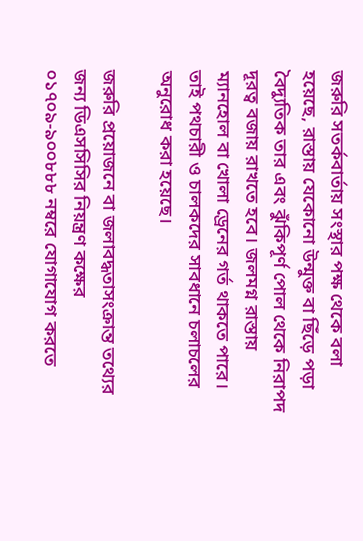জরুরি সতর্কবার্তায় সংস্থার পক্ষ থেকে বলা হয়েছে, রাস্তায় যেকোনো উন্মুক্ত বা ছিঁড়ে পড়া বৈদ্যুতিক তার এবং ঝুঁকিপূর্ণ পোল থেকে নিরাপদ দূরত্ব বজায় রাখতে হবে। জলমগ্ন রাস্তায় ম্যানহোল বা খোলা ড্রেনের গর্ত থাকতে পারে। তাই পথচারী ও চালকদের সাবধানে চলাচলের অনুরোধ করা হয়েছে।

জরুরি প্রয়োজনে বা জলাবদ্ধতাসংক্রান্ত তথ্যের জন্য ডিএসসিসির নিয়ন্ত্রণ কক্ষের ০১৭০৯-৯০০৮৮৮ নম্বরে যোগাযোগ করতে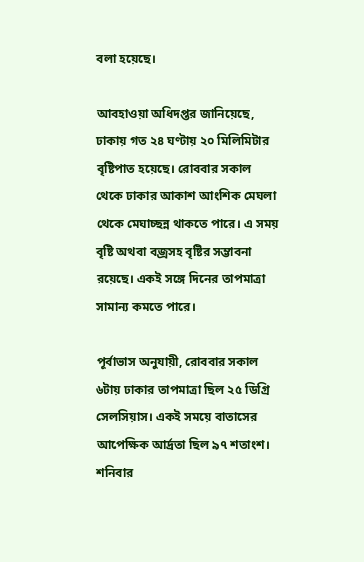বলা হয়েছে।

আবহাওয়া অধিদপ্তর জানিয়েছে, ঢাকায় গত ২৪ ঘণ্টায় ২০ মিলিমিটার বৃষ্টিপাত হয়েছে। রোববার সকাল থেকে ঢাকার আকাশ আংশিক মেঘলা থেকে মেঘাচ্ছন্ন থাকতে পারে। এ সময় বৃষ্টি অথবা বজ্রসহ বৃষ্টির সম্ভাবনা রয়েছে। একই সঙ্গে দিনের তাপমাত্রা সামান্য কমতে পারে।

পূর্বাভাস অনুযায়ী, রোববার সকাল ৬টায় ঢাকার তাপমাত্রা ছিল ২৫ ডিগ্রি সেলসিয়াস। একই সময়ে বাতাসের আপেক্ষিক আর্দ্রতা ছিল ৯৭ শতাংশ। শনিবার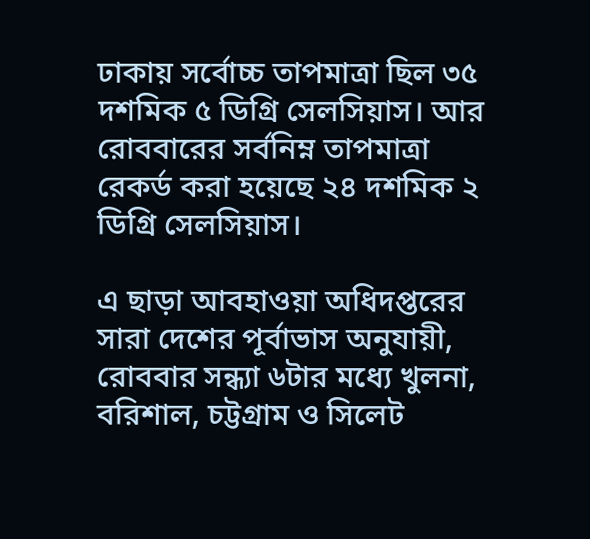ঢাকায় সর্বোচ্চ তাপমাত্রা ছিল ৩৫ দশমিক ৫ ডিগ্রি সেলসিয়াস। আর রোববারের সর্বনিম্ন তাপমাত্রা রেকর্ড করা হয়েছে ২৪ দশমিক ২ ডিগ্রি সেলসিয়াস।

এ ছাড়া আবহাওয়া অধিদপ্তরের সারা দেশের পূর্বাভাস অনুযায়ী, রোববার সন্ধ্যা ৬টার মধ্যে খুলনা, বরিশাল, চট্টগ্রাম ও সিলেট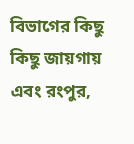বিভাগের কিছু কিছু জায়গায় এবং রংপুর,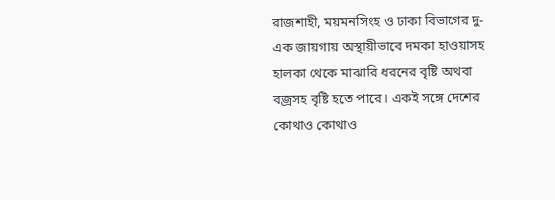রাজশাহী, ময়মনসিংহ ও ঢাকা বিভাগের দু-এক জায়গায় অস্থায়ীভাবে দমকা হাওয়াসহ হালকা থেকে মাঝারি ধরনের বৃষ্টি অথবা বজ্রসহ বৃষ্টি হতে পারে। একই সঙ্গে দেশের কোথাও কোথাও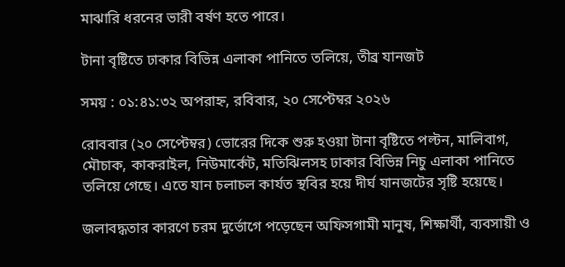মাঝারি ধরনের ভারী বর্ষণ হতে পারে।

টানা বৃষ্টিতে ঢাকার বিভিন্ন এলাকা পানিতে তলিয়ে, তীব্র যানজট

সময় : ০১:৪১:৩২ অপরাহ্ন, রবিবার, ২০ সেপ্টেম্বর ২০২৬

রোববার (২০ সেপ্টেম্বর) ভোরের দিকে শুরু হওয়া টানা বৃষ্টিতে পল্টন, মালিবাগ, মৌচাক, কাকরাইল, নিউমার্কেট, মতিঝিলসহ ঢাকার বিভিন্ন নিচু এলাকা পানিতে তলিয়ে গেছে। এতে যান চলাচল কার্যত স্থবির হয়ে দীর্ঘ যানজটের সৃষ্টি হয়েছে।

জলাবদ্ধতার কারণে চরম দুর্ভোগে পড়েছেন অফিসগামী মানুষ, শিক্ষার্থী, ব্যবসায়ী ও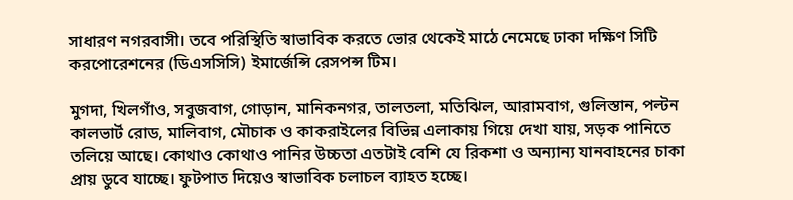সাধারণ নগরবাসী। তবে পরিস্থিতি স্বাভাবিক করতে ভোর থেকেই মাঠে নেমেছে ঢাকা দক্ষিণ সিটি করপোরেশনের (ডিএসসিসি) ইমার্জেন্সি রেসপন্স টিম।

মুগদা, খিলগাঁও, সবুজবাগ, গোড়ান, মানিকনগর, তালতলা, মতিঝিল, আরামবাগ, গুলিস্তান, পল্টন কালভার্ট রোড, মালিবাগ, মৌচাক ও কাকরাইলের বিভিন্ন এলাকায় গিয়ে দেখা যায়, সড়ক পানিতে তলিয়ে আছে। কোথাও কোথাও পানির উচ্চতা এতটাই বেশি যে রিকশা ও অন্যান্য যানবাহনের চাকা প্রায় ডুবে যাচ্ছে। ফুটপাত দিয়েও স্বাভাবিক চলাচল ব্যাহত হচ্ছে।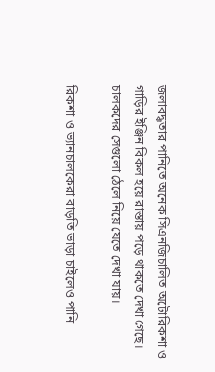জলাবদ্ধতার পানিতে অনেক সিএনজিচালিত অটোরিকশা ও গাড়ির ইঞ্জিন বিকল হয়ে রাস্তায় পড়ে থাকতে দেখা গেছে। চালকদের সেগুলো ঠেলে নিয়ে যেতে দেখা যায়।

রিকশা ও ভ্যানচালকেরা বাড়তি ভাড়া চাইলেও পানি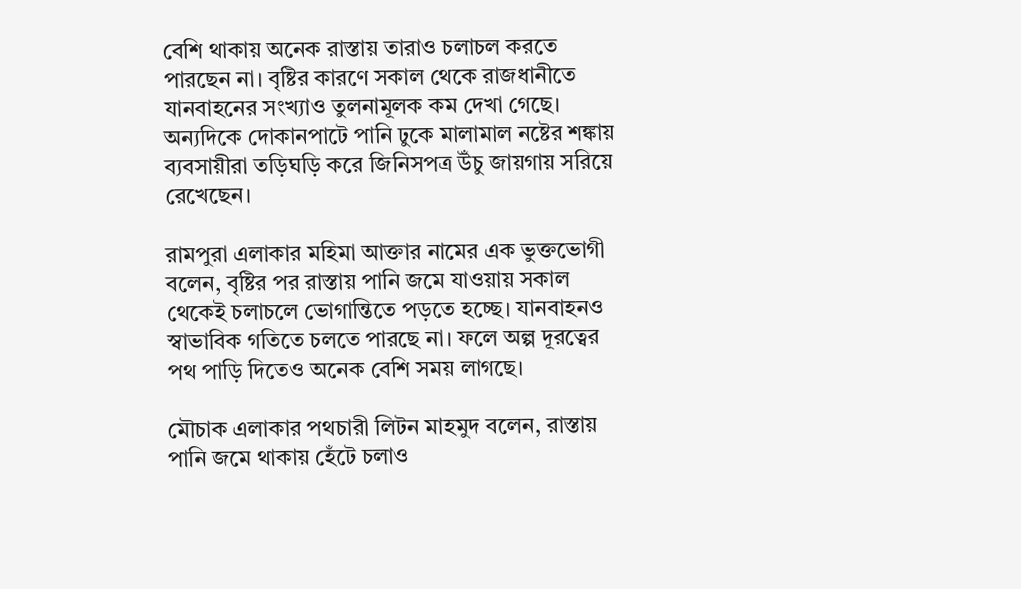বেশি থাকায় অনেক রাস্তায় তারাও চলাচল করতে পারছেন না। বৃষ্টির কারণে সকাল থেকে রাজধানীতে যানবাহনের সংখ্যাও তুলনামূলক কম দেখা গেছে। অন্যদিকে দোকানপাটে পানি ঢুকে মালামাল নষ্টের শঙ্কায় ব্যবসায়ীরা তড়িঘড়ি করে জিনিসপত্র উঁচু জায়গায় সরিয়ে রেখেছেন।

রামপুরা এলাকার মহিমা আক্তার নামের এক ভুক্তভোগী বলেন, বৃষ্টির পর রাস্তায় পানি জমে যাওয়ায় সকাল থেকেই চলাচলে ভোগান্তিতে পড়তে হচ্ছে। যানবাহনও স্বাভাবিক গতিতে চলতে পারছে না। ফলে অল্প দূরত্বের পথ পাড়ি দিতেও অনেক বেশি সময় লাগছে।

মৌচাক এলাকার পথচারী লিটন মাহমুদ বলেন, রাস্তায় পানি জমে থাকায় হেঁটে চলাও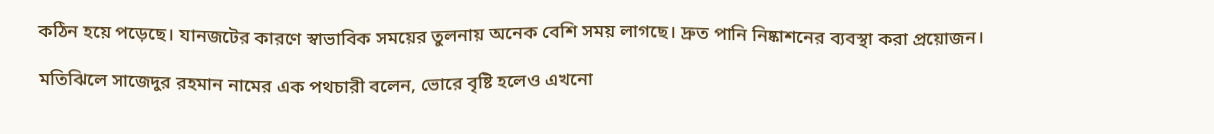কঠিন হয়ে পড়েছে। যানজটের কারণে স্বাভাবিক সময়ের তুলনায় অনেক বেশি সময় লাগছে। দ্রুত পানি নিষ্কাশনের ব্যবস্থা করা প্রয়োজন।

মতিঝিলে সাজেদুর রহমান নামের এক পথচারী বলেন, ভোরে বৃষ্টি হলেও এখনো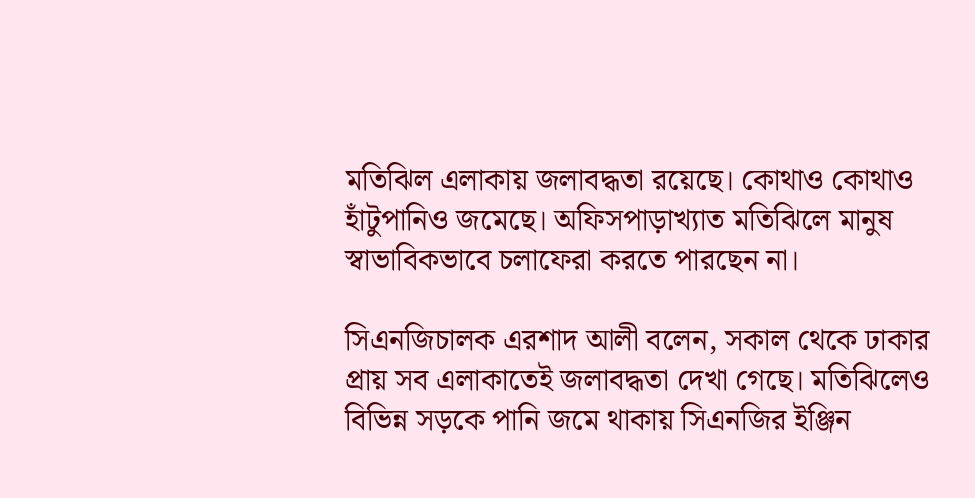মতিঝিল এলাকায় জলাবদ্ধতা রয়েছে। কোথাও কোথাও হাঁটুপানিও জমেছে। অফিসপাড়াখ্যাত মতিঝিলে মানুষ স্বাভাবিকভাবে চলাফেরা করতে পারছেন না।

সিএনজিচালক এরশাদ আলী বলেন, সকাল থেকে ঢাকার প্রায় সব এলাকাতেই জলাবদ্ধতা দেখা গেছে। মতিঝিলেও বিভিন্ন সড়কে পানি জমে থাকায় সিএনজির ইঞ্জিন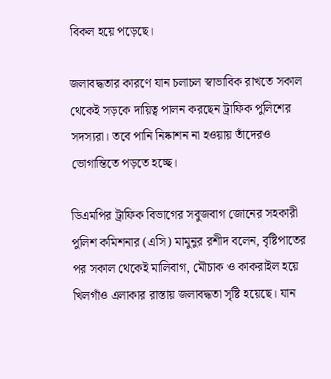বিকল হয়ে পড়েছে।

জলাবদ্ধতার কারণে যান চলাচল স্বাভাবিক রাখতে সকাল থেকেই সড়কে দায়িত্ব পালন করছেন ট্রাফিক পুলিশের সদস্যরা। তবে পানি নিষ্কাশন না হওয়ায় তাঁদেরও ভোগান্তিতে পড়তে হচ্ছে।

ডিএমপির ট্রাফিক বিভাগের সবুজবাগ জোনের সহকারী পুলিশ কমিশনার (এসি) মামুনুর রশীদ বলেন, বৃষ্টিপাতের পর সকাল থেকেই মালিবাগ, মৌচাক ও কাকরাইল হয়ে খিলগাঁও এলাকার রাস্তায় জলাবদ্ধতা সৃষ্টি হয়েছে। যান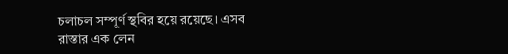চলাচল সম্পূর্ণ স্থবির হয়ে রয়েছে। এসব রাস্তার এক লেন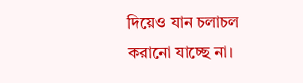দিয়েও যান চলাচল করানো যাচ্ছে না।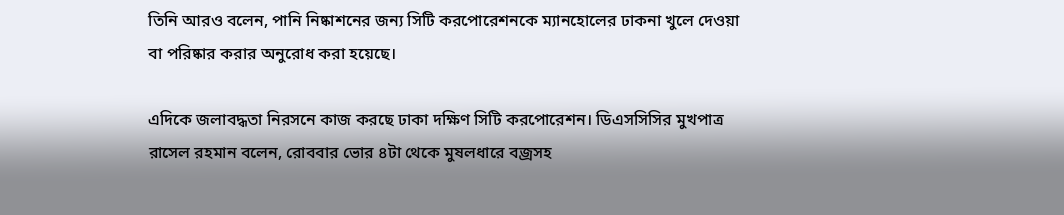তিনি আরও বলেন, পানি নিষ্কাশনের জন্য সিটি করপোরেশনকে ম্যানহোলের ঢাকনা খুলে দেওয়া বা পরিষ্কার করার অনুরোধ করা হয়েছে।

এদিকে জলাবদ্ধতা নিরসনে কাজ করছে ঢাকা দক্ষিণ সিটি করপোরেশন। ডিএসসিসির মুখপাত্র রাসেল রহমান বলেন, রোববার ভোর ৪টা থেকে মুষলধারে বজ্রসহ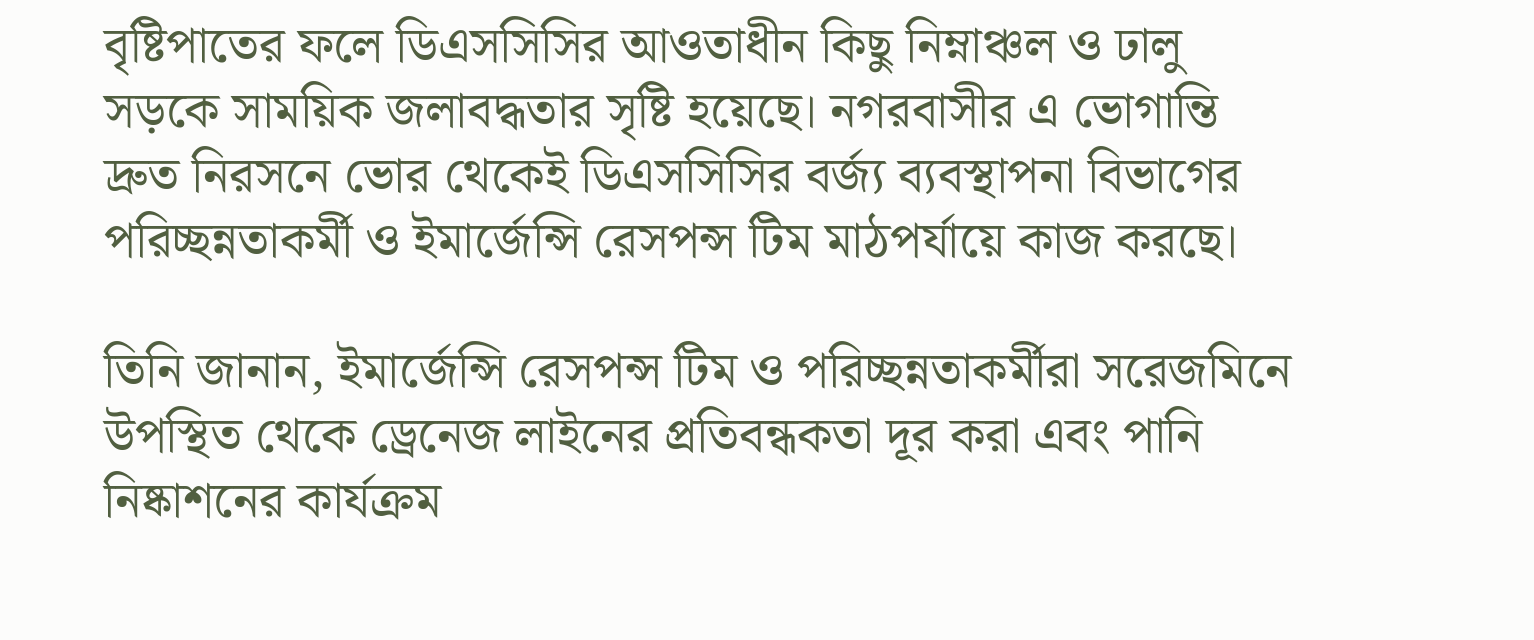বৃষ্টিপাতের ফলে ডিএসসিসির আওতাধীন কিছু নিম্নাঞ্চল ও ঢালু সড়কে সাময়িক জলাবদ্ধতার সৃষ্টি হয়েছে। নগরবাসীর এ ভোগান্তি দ্রুত নিরসনে ভোর থেকেই ডিএসসিসির বর্জ্য ব্যবস্থাপনা বিভাগের পরিচ্ছন্নতাকর্মী ও ইমার্জেন্সি রেসপন্স টিম মাঠপর্যায়ে কাজ করছে।

তিনি জানান, ইমার্জেন্সি রেসপন্স টিম ও পরিচ্ছন্নতাকর্মীরা সরেজমিনে উপস্থিত থেকে ড্রেনেজ লাইনের প্রতিবন্ধকতা দূর করা এবং পানি নিষ্কাশনের কার্যক্রম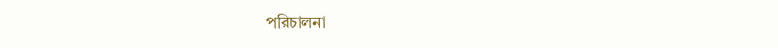পরিচালনা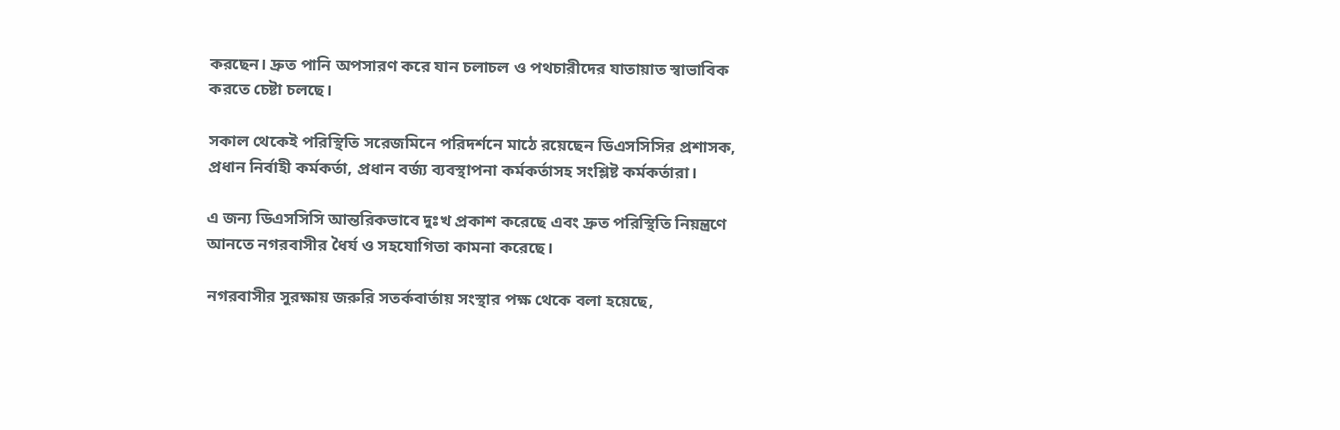করছেন। দ্রুত পানি অপসারণ করে যান চলাচল ও পথচারীদের যাতায়াত স্বাভাবিক করতে চেষ্টা চলছে।

সকাল থেকেই পরিস্থিতি সরেজমিনে পরিদর্শনে মাঠে রয়েছেন ডিএসসিসির প্রশাসক, প্রধান নির্বাহী কর্মকর্তা, প্রধান বর্জ্য ব্যবস্থাপনা কর্মকর্তাসহ সংশ্লিষ্ট কর্মকর্তারা।

এ জন্য ডিএসসিসি আন্তরিকভাবে দুঃখ প্রকাশ করেছে এবং দ্রুত পরিস্থিতি নিয়ন্ত্রণে আনতে নগরবাসীর ধৈর্য ও সহযোগিতা কামনা করেছে।

নগরবাসীর সুরক্ষায় জরুরি সতর্কবার্তায় সংস্থার পক্ষ থেকে বলা হয়েছে,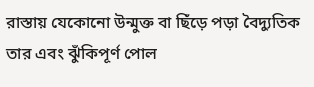রাস্তায় যেকোনো উন্মুক্ত বা ছিঁড়ে পড়া বৈদ্যুতিক তার এবং ঝুঁকিপূর্ণ পোল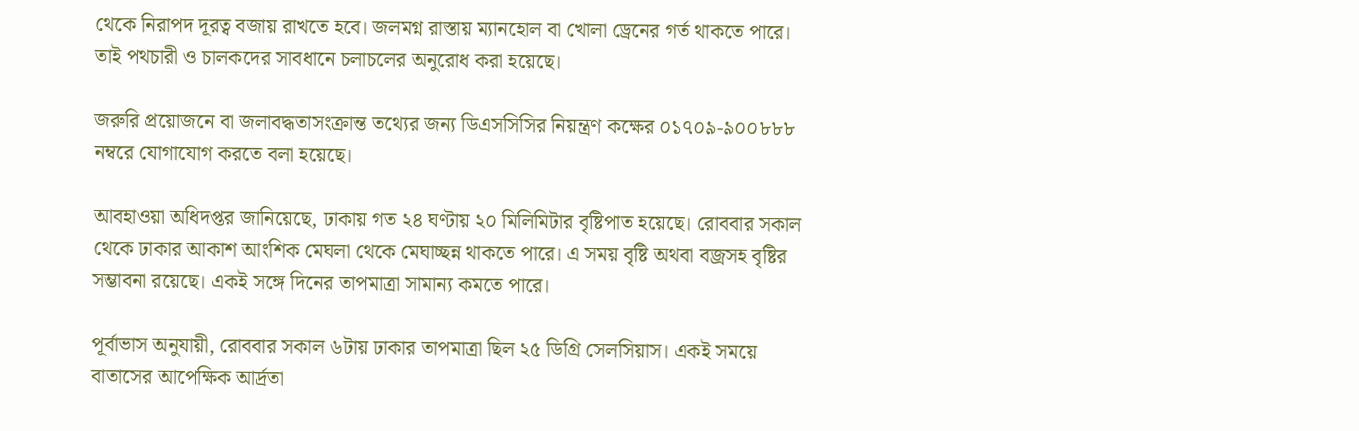থেকে নিরাপদ দূরত্ব বজায় রাখতে হবে। জলমগ্ন রাস্তায় ম্যানহোল বা খোলা ড্রেনের গর্ত থাকতে পারে। তাই পথচারী ও চালকদের সাবধানে চলাচলের অনুরোধ করা হয়েছে।

জরুরি প্রয়োজনে বা জলাবদ্ধতাসংক্রান্ত তথ্যের জন্য ডিএসসিসির নিয়ন্ত্রণ কক্ষের ০১৭০৯-৯০০৮৮৮ নম্বরে যোগাযোগ করতে বলা হয়েছে।

আবহাওয়া অধিদপ্তর জানিয়েছে, ঢাকায় গত ২৪ ঘণ্টায় ২০ মিলিমিটার বৃষ্টিপাত হয়েছে। রোববার সকাল থেকে ঢাকার আকাশ আংশিক মেঘলা থেকে মেঘাচ্ছন্ন থাকতে পারে। এ সময় বৃষ্টি অথবা বজ্রসহ বৃষ্টির সম্ভাবনা রয়েছে। একই সঙ্গে দিনের তাপমাত্রা সামান্য কমতে পারে।

পূর্বাভাস অনুযায়ী, রোববার সকাল ৬টায় ঢাকার তাপমাত্রা ছিল ২৫ ডিগ্রি সেলসিয়াস। একই সময়ে বাতাসের আপেক্ষিক আর্দ্রতা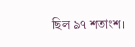ছিল ৯৭ শতাংশ।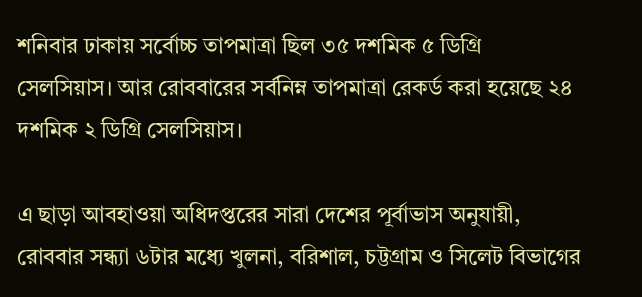শনিবার ঢাকায় সর্বোচ্চ তাপমাত্রা ছিল ৩৫ দশমিক ৫ ডিগ্রি সেলসিয়াস। আর রোববারের সর্বনিম্ন তাপমাত্রা রেকর্ড করা হয়েছে ২৪ দশমিক ২ ডিগ্রি সেলসিয়াস।

এ ছাড়া আবহাওয়া অধিদপ্তরের সারা দেশের পূর্বাভাস অনুযায়ী, রোববার সন্ধ্যা ৬টার মধ্যে খুলনা, বরিশাল, চট্টগ্রাম ও সিলেট বিভাগের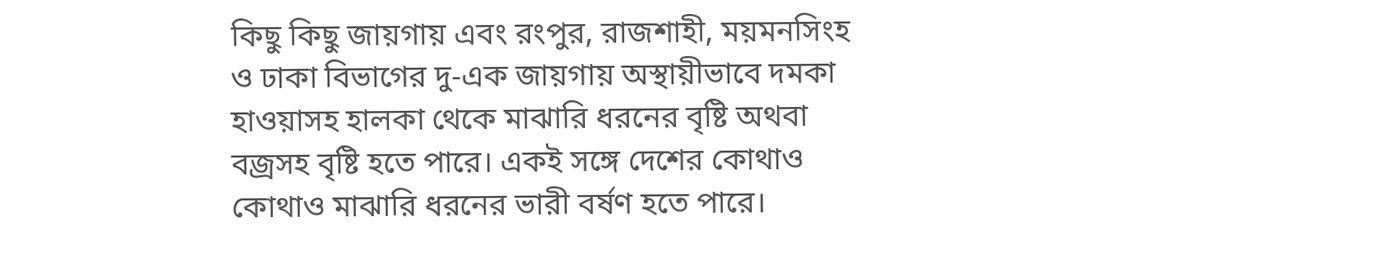কিছু কিছু জায়গায় এবং রংপুর, রাজশাহী, ময়মনসিংহ ও ঢাকা বিভাগের দু-এক জায়গায় অস্থায়ীভাবে দমকা হাওয়াসহ হালকা থেকে মাঝারি ধরনের বৃষ্টি অথবা বজ্রসহ বৃষ্টি হতে পারে। একই সঙ্গে দেশের কোথাও কোথাও মাঝারি ধরনের ভারী বর্ষণ হতে পারে।